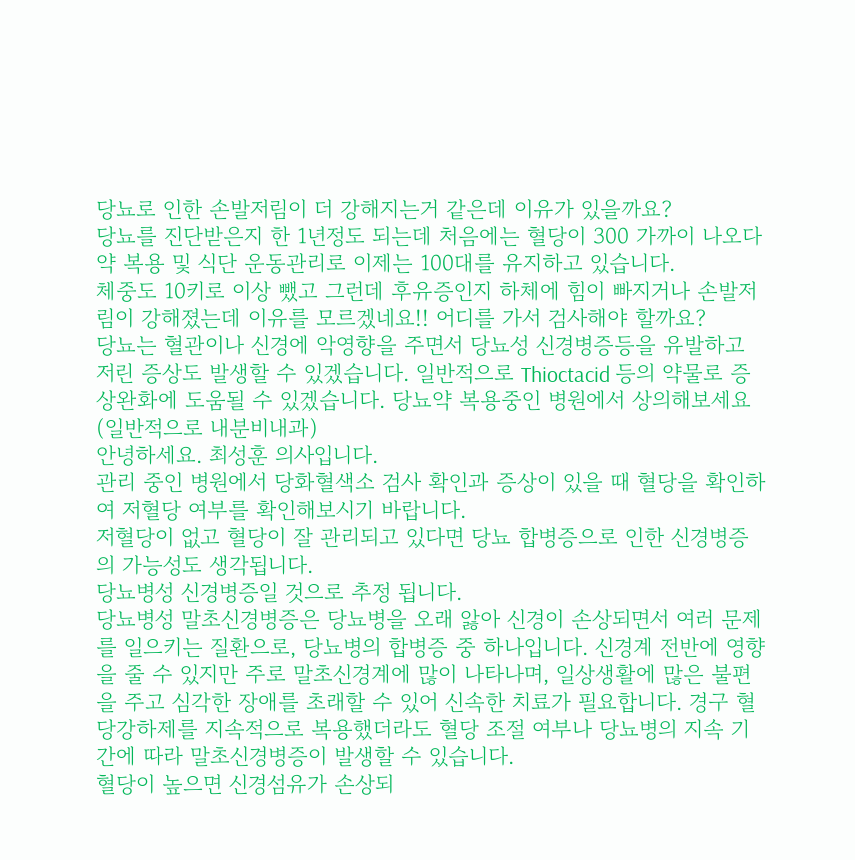당뇨로 인한 손발저림이 더 강해지는거 같은데 이유가 있을까요?
당뇨를 진단받은지 한 1년정도 되는데 처음에는 혈당이 300 가까이 나오다 약 복용 및 식단 운동관리로 이제는 100대를 유지하고 있습니다.
체중도 10키로 이상 뺐고 그런데 후유증인지 하체에 힘이 빠지거나 손발저림이 강해졌는데 이유를 모르겠네요!! 어디를 가서 검사해야 할까요?
당뇨는 혈관이나 신경에 악영향을 주면서 당뇨성 신경병증등을 유발하고 저린 증상도 발생할 수 있겠습니다. 일반적으로 Thioctacid 등의 약물로 증상완화에 도움될 수 있겠습니다. 당뇨약 복용중인 병원에서 상의해보세요 (일반적으로 내분비내과)
안녕하세요. 최성훈 의사입니다.
관리 중인 병원에서 당화혈색소 검사 확인과 증상이 있을 때 혈당을 확인하여 저혈당 여부를 확인해보시기 바랍니다.
저혈당이 없고 혈당이 잘 관리되고 있다면 당뇨 합병증으로 인한 신경병증의 가능성도 생각됩니다.
당뇨병성 신경병증일 것으로 추정 됩니다.
당뇨병성 말초신경병증은 당뇨병을 오래 앓아 신경이 손상되면서 여러 문제를 일으키는 질환으로, 당뇨병의 합병증 중 하나입니다. 신경계 전반에 영향을 줄 수 있지만 주로 말초신경계에 많이 나타나며, 일상생활에 많은 불편을 주고 심각한 장애를 초래할 수 있어 신속한 치료가 필요합니다. 경구 혈당강하제를 지속적으로 복용했더라도 혈당 조절 여부나 당뇨병의 지속 기간에 따라 말초신경병증이 발생할 수 있습니다.
혈당이 높으면 신경섬유가 손상되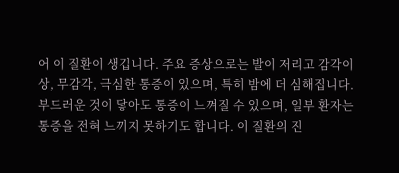어 이 질환이 생깁니다. 주요 증상으로는 발이 저리고 감각이상, 무감각, 극심한 통증이 있으며, 특히 밤에 더 심해집니다. 부드러운 것이 닿아도 통증이 느껴질 수 있으며, 일부 환자는 통증을 전혀 느끼지 못하기도 합니다. 이 질환의 진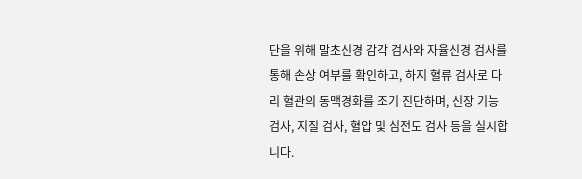단을 위해 말초신경 감각 검사와 자율신경 검사를 통해 손상 여부를 확인하고, 하지 혈류 검사로 다리 혈관의 동맥경화를 조기 진단하며, 신장 기능 검사, 지질 검사, 혈압 및 심전도 검사 등을 실시합니다.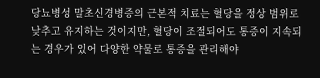당뇨병성 말초신경병증의 근본적 치료는 혈당을 정상 범위로 낮추고 유지하는 것이지만, 혈당이 조절되어도 통증이 지속되는 경우가 있어 다양한 약물로 통증을 관리해야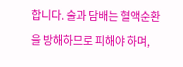합니다. 술과 담배는 혈액순환을 방해하므로 피해야 하며,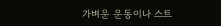가벼운 운동이나 스트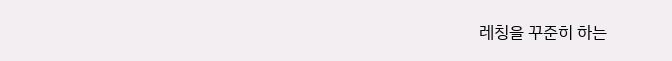레칭을 꾸준히 하는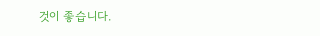것이 좋습니다.